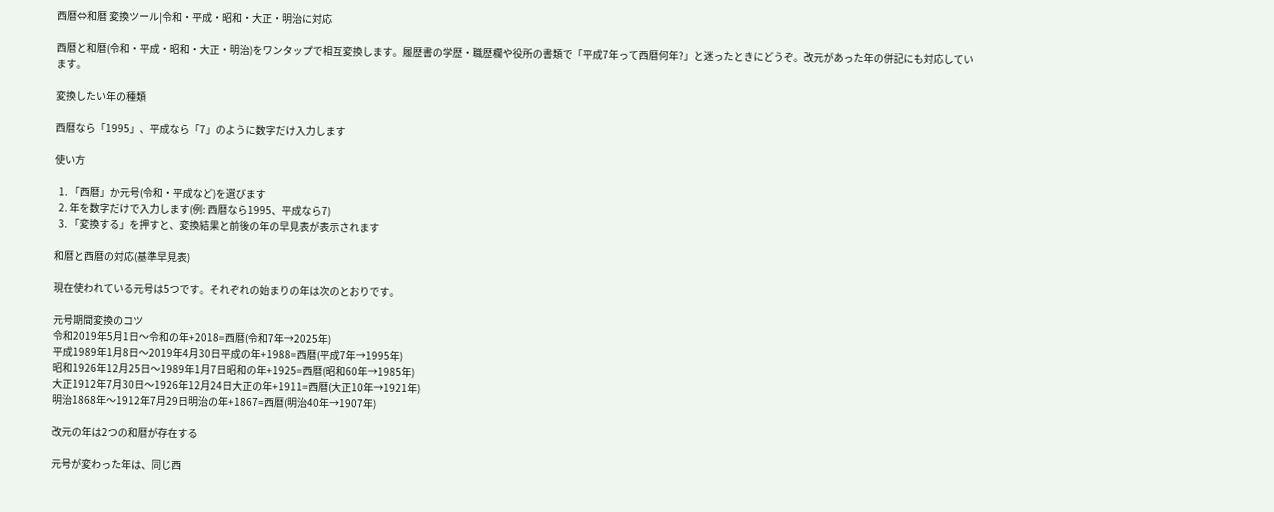西暦⇔和暦 変換ツール|令和・平成・昭和・大正・明治に対応

西暦と和暦(令和・平成・昭和・大正・明治)をワンタップで相互変換します。履歴書の学歴・職歴欄や役所の書類で「平成7年って西暦何年?」と迷ったときにどうぞ。改元があった年の併記にも対応しています。

変換したい年の種類

西暦なら「1995」、平成なら「7」のように数字だけ入力します

使い方

  1. 「西暦」か元号(令和・平成など)を選びます
  2. 年を数字だけで入力します(例: 西暦なら1995、平成なら7)
  3. 「変換する」を押すと、変換結果と前後の年の早見表が表示されます

和暦と西暦の対応(基準早見表)

現在使われている元号は5つです。それぞれの始まりの年は次のとおりです。

元号期間変換のコツ
令和2019年5月1日〜令和の年+2018=西暦(令和7年→2025年)
平成1989年1月8日〜2019年4月30日平成の年+1988=西暦(平成7年→1995年)
昭和1926年12月25日〜1989年1月7日昭和の年+1925=西暦(昭和60年→1985年)
大正1912年7月30日〜1926年12月24日大正の年+1911=西暦(大正10年→1921年)
明治1868年〜1912年7月29日明治の年+1867=西暦(明治40年→1907年)

改元の年は2つの和暦が存在する

元号が変わった年は、同じ西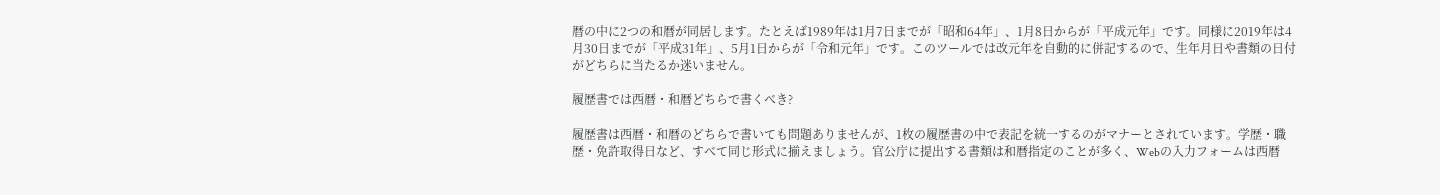暦の中に2つの和暦が同居します。たとえば1989年は1月7日までが「昭和64年」、1月8日からが「平成元年」です。同様に2019年は4月30日までが「平成31年」、5月1日からが「令和元年」です。このツールでは改元年を自動的に併記するので、生年月日や書類の日付がどちらに当たるか迷いません。

履歴書では西暦・和暦どちらで書くべき?

履歴書は西暦・和暦のどちらで書いても問題ありませんが、1枚の履歴書の中で表記を統一するのがマナーとされています。学歴・職歴・免許取得日など、すべて同じ形式に揃えましょう。官公庁に提出する書類は和暦指定のことが多く、Webの入力フォームは西暦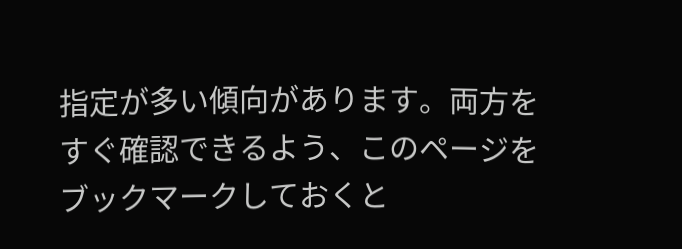指定が多い傾向があります。両方をすぐ確認できるよう、このページをブックマークしておくと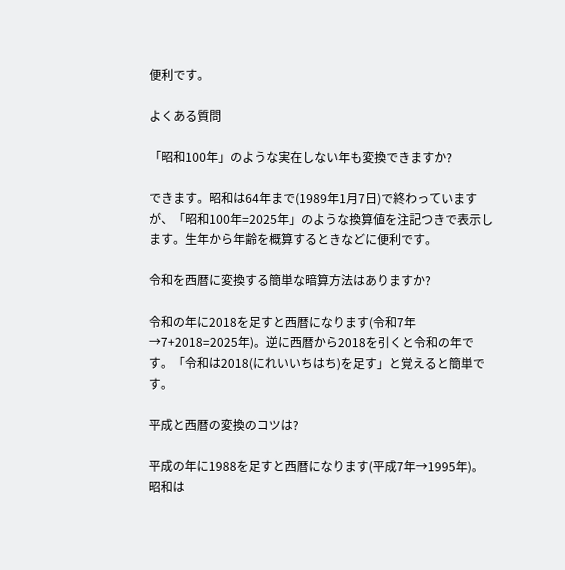便利です。

よくある質問

「昭和100年」のような実在しない年も変換できますか?

できます。昭和は64年まで(1989年1月7日)で終わっていますが、「昭和100年=2025年」のような換算値を注記つきで表示します。生年から年齢を概算するときなどに便利です。

令和を西暦に変換する簡単な暗算方法はありますか?

令和の年に2018を足すと西暦になります(令和7年→7+2018=2025年)。逆に西暦から2018を引くと令和の年です。「令和は2018(にれいいちはち)を足す」と覚えると簡単です。

平成と西暦の変換のコツは?

平成の年に1988を足すと西暦になります(平成7年→1995年)。昭和は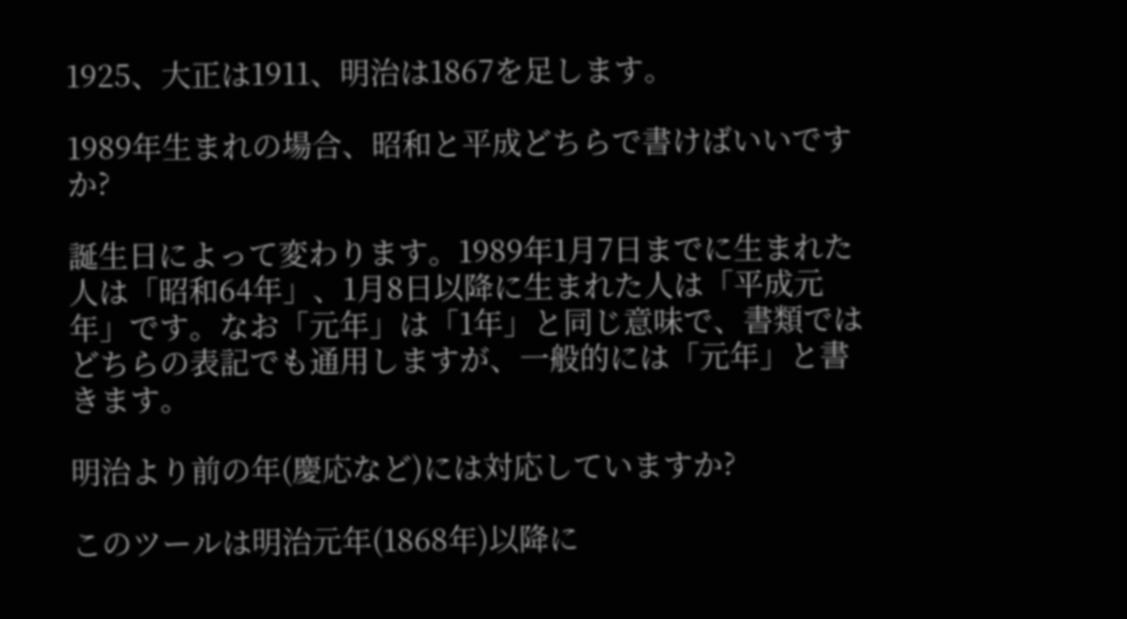1925、大正は1911、明治は1867を足します。

1989年生まれの場合、昭和と平成どちらで書けばいいですか?

誕生日によって変わります。1989年1月7日までに生まれた人は「昭和64年」、1月8日以降に生まれた人は「平成元年」です。なお「元年」は「1年」と同じ意味で、書類ではどちらの表記でも通用しますが、一般的には「元年」と書きます。

明治より前の年(慶応など)には対応していますか?

このツールは明治元年(1868年)以降に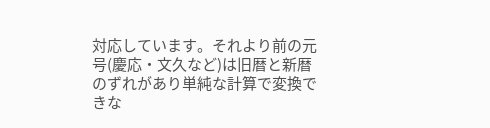対応しています。それより前の元号(慶応・文久など)は旧暦と新暦のずれがあり単純な計算で変換できな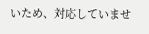いため、対応していませ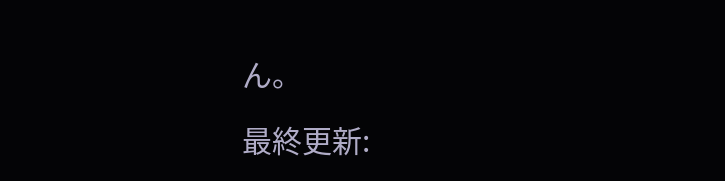ん。

最終更新: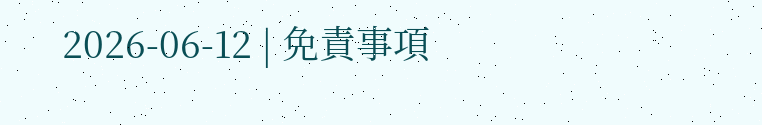2026-06-12 | 免責事項